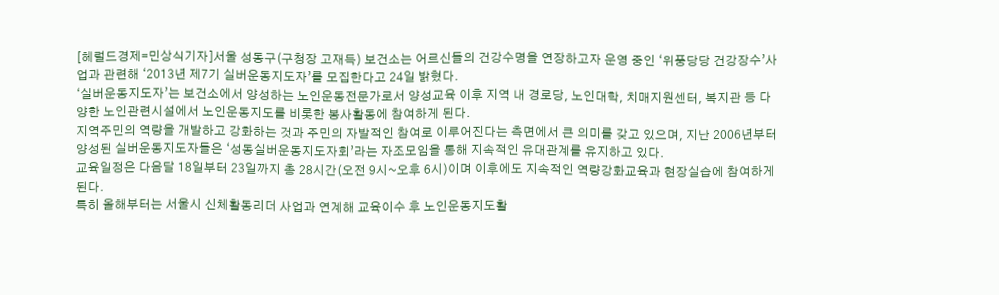[헤럴드경제=민상식기자]서울 성동구(구청장 고재득) 보건소는 어르신들의 건강수명을 연장하고자 운영 중인 ‘위풍당당 건강장수’사업과 관련해 ‘2013년 제7기 실버운동지도자’를 모집한다고 24일 밝혔다.
‘실버운동지도자’는 보건소에서 양성하는 노인운동전문가로서 양성교육 이후 지역 내 경로당, 노인대학, 치매지원센터, 복지관 등 다양한 노인관련시설에서 노인운동지도를 비롯한 봉사활동에 참여하게 된다.
지역주민의 역량을 개발하고 강화하는 것과 주민의 자발적인 참여로 이루어진다는 측면에서 큰 의미를 갖고 있으며, 지난 2006년부터 양성된 실버운동지도자들은 ‘성동실버운동지도자회’라는 자조모임을 통해 지속적인 유대관계를 유지하고 있다.
교육일정은 다음달 18일부터 23일까지 총 28시간(오전 9시~오후 6시)이며 이후에도 지속적인 역량강화교육과 현장실습에 참여하게 된다.
특히 올해부터는 서울시 신체활동리더 사업과 연계해 교육이수 후 노인운동지도활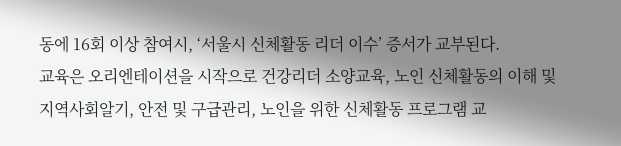동에 16회 이상 참여시, ‘서울시 신체활동 리더 이수’ 증서가 교부된다.
교육은 오리엔테이션을 시작으로 건강리더 소양교육, 노인 신체활동의 이해 및 지역사회알기, 안전 및 구급관리, 노인을 위한 신체활동 프로그램 교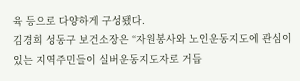육 등으로 다양하게 구성됐다.
김경희 성동구 보건소장은 “자원봉사와 노인운동지도에 관심이 있는 지역주민들이 실버운동지도자로 거듭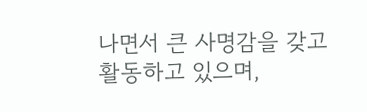나면서 큰 사명감을 갖고 활동하고 있으며,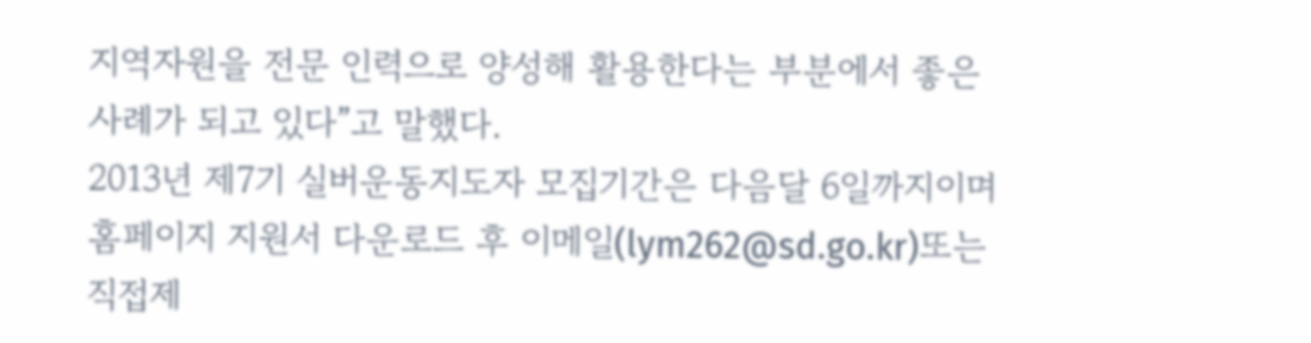지역자원을 전문 인력으로 양성해 활용한다는 부분에서 좋은 사례가 되고 있다”고 말했다.
2013년 제7기 실버운동지도자 모집기간은 다음달 6일까지이며 홈페이지 지원서 다운로드 후 이메일(lym262@sd.go.kr)또는 직접제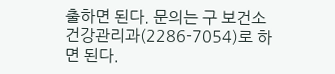출하면 된다. 문의는 구 보건소 건강관리과(2286-7054)로 하면 된다.